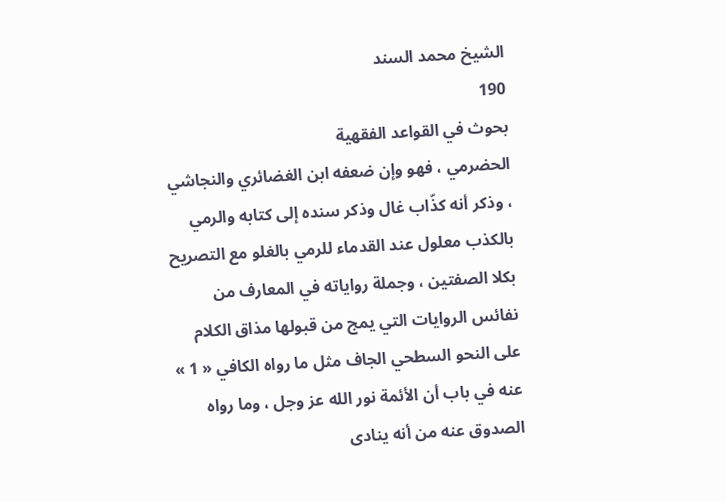الشيخ محمد السند
190
بحوث في القواعد الفقهية
الحضرمي ، فهو وإن ضعفه ابن الغضائري والنجاشي ، وذكر أنه كذّاب غال وذكر سنده إلى كتابه والرمي بالكذب معلول عند القدماء للرمي بالغلو مع التصريح بكلا الصفتين ، وجملة رواياته في المعارف من نفائس الروايات التي يمج من قبولها مذاق الكلام على النحو السطحي الجاف مثل ما رواه الكافي « 1 » عنه في باب أن الأئمة نور الله عز وجل ، وما رواه الصدوق عنه من أنه ينادى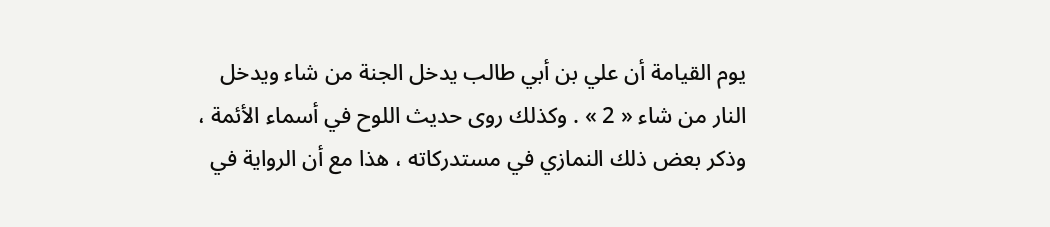يوم القيامة أن علي بن أبي طالب يدخل الجنة من شاء ويدخل النار من شاء « 2 » . وكذلك روى حديث اللوح في أسماء الأئمة ، وذكر بعض ذلك النمازي في مستدركاته ، هذا مع أن الرواية في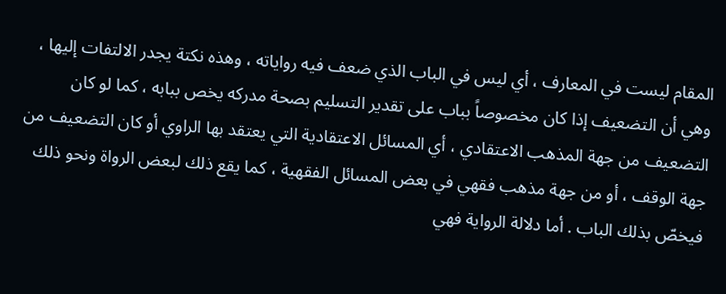المقام ليست في المعارف ، أي ليس في الباب الذي ضعف فيه رواياته ، وهذه نكتة يجدر الالتفات إليها ، وهي أن التضعيف إذا كان مخصوصاً بباب على تقدير التسليم بصحة مدركه يخص ببابه ، كما لو كان التضعيف من جهة المذهب الاعتقادي ، أي المسائل الاعتقادية التي يعتقد بها الراوي أو كان التضعيف من جهة الوقف ، أو من جهة مذهب فقهي في بعض المسائل الفقهية ، كما يقع ذلك لبعض الرواة ونحو ذلك فيخصّ بذلك الباب . أما دلالة الرواية فهي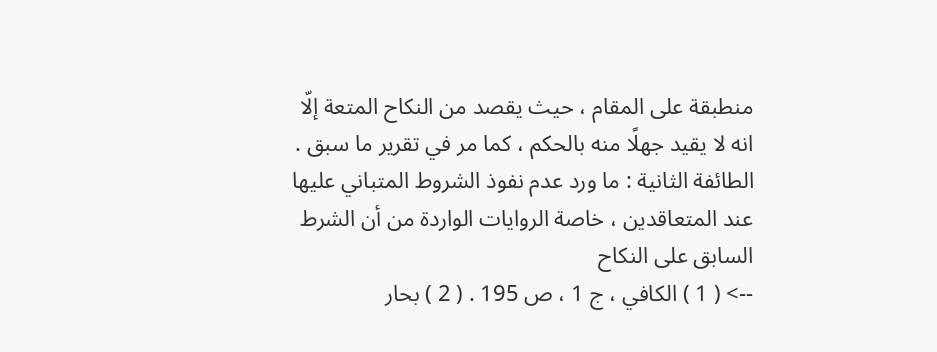منطبقة على المقام ، حيث يقصد من النكاح المتعة إلّا انه لا يقيد جهلًا منه بالحكم ، كما مر في تقرير ما سبق . الطائفة الثانية : ما ورد عدم نفوذ الشروط المتباني عليها عند المتعاقدين ، خاصة الروايات الواردة من أن الشرط السابق على النكاح
--> ( 1 ) الكافي ، ج 1 ، ص 195 . ( 2 ) بحار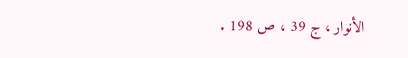الأنوار ، ج 39 ، ص 198 .